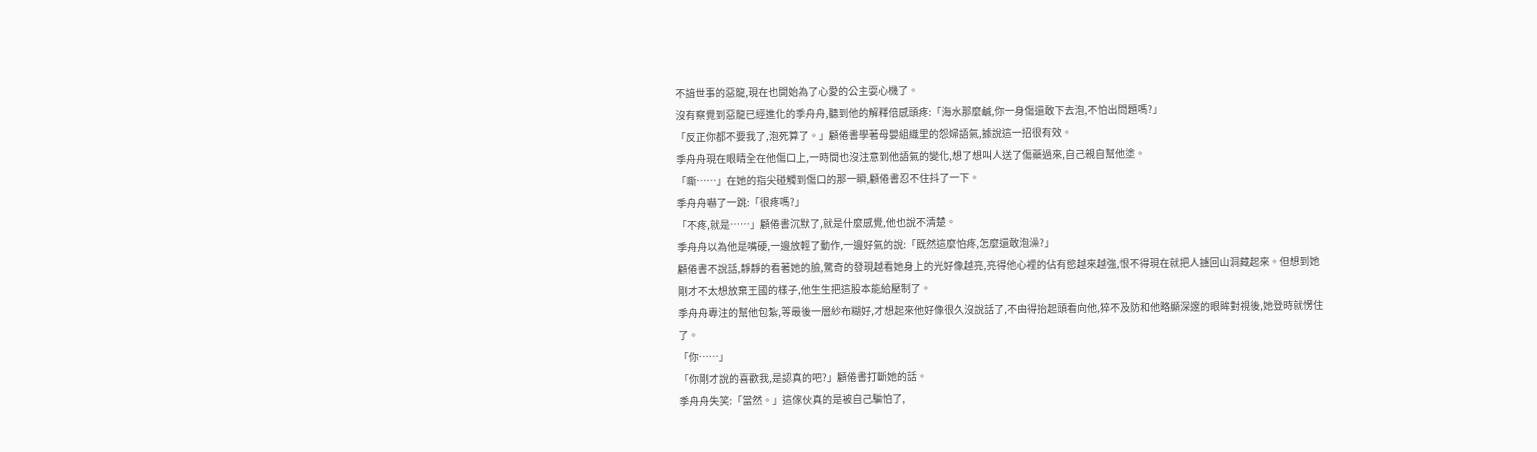不諳世事的惡龍,現在也開始為了心愛的公主耍心機了。
沒有察覺到惡龍已經進化的季舟舟,聽到他的解釋倍感頭疼:「海水那麼鹹,你一身傷還敢下去泡,不怕出問題嗎?」
「反正你都不要我了,泡死算了。」顧倦書學著母嬰組織里的怨婦語氣,據說這一招很有效。
季舟舟現在眼睛全在他傷口上,一時間也沒注意到他語氣的變化,想了想叫人送了傷藥過來,自己親自幫他塗。
「嘶……」在她的指尖碰觸到傷口的那一瞬,顧倦書忍不住抖了一下。
季舟舟嚇了一跳:「很疼嗎?」
「不疼,就是……」顧倦書沉默了,就是什麼感覺,他也說不清楚。
季舟舟以為他是嘴硬,一邊放輕了動作,一邊好氣的說:「既然這麼怕疼,怎麼還敢泡澡?」
顧倦書不說話,靜靜的看著她的臉,驚奇的發現越看她身上的光好像越亮,亮得他心裡的佔有慾越來越強,恨不得現在就把人擄回山洞藏起來。但想到她剛才不太想放棄王國的樣子,他生生把這股本能給壓制了。
季舟舟專注的幫他包紮,等最後一層紗布糊好,才想起來他好像很久沒說話了,不由得抬起頭看向他,猝不及防和他略顯深邃的眼眸對視後,她登時就愣住了。
「你……」
「你剛才說的喜歡我,是認真的吧?」顧倦書打斷她的話。
季舟舟失笑:「當然。」這傢伙真的是被自己騙怕了,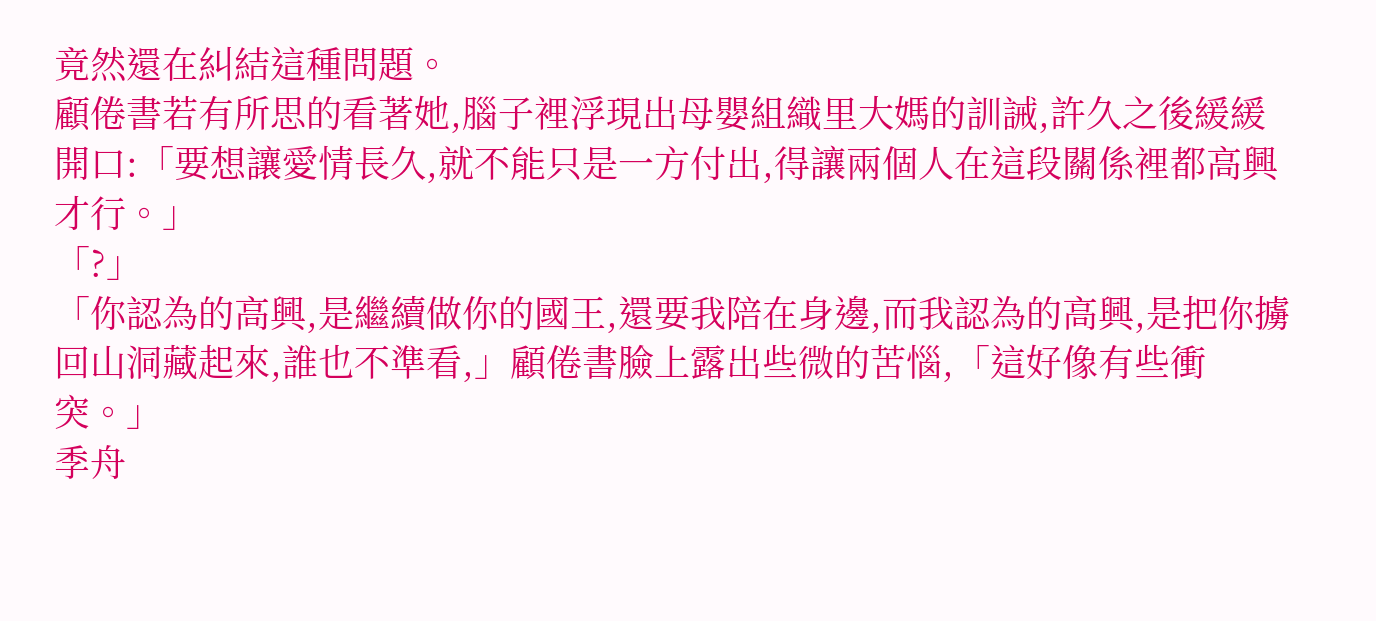竟然還在糾結這種問題。
顧倦書若有所思的看著她,腦子裡浮現出母嬰組織里大媽的訓誡,許久之後緩緩開口:「要想讓愛情長久,就不能只是一方付出,得讓兩個人在這段關係裡都高興才行。」
「?」
「你認為的高興,是繼續做你的國王,還要我陪在身邊,而我認為的高興,是把你擄回山洞藏起來,誰也不準看,」顧倦書臉上露出些微的苦惱,「這好像有些衝突。」
季舟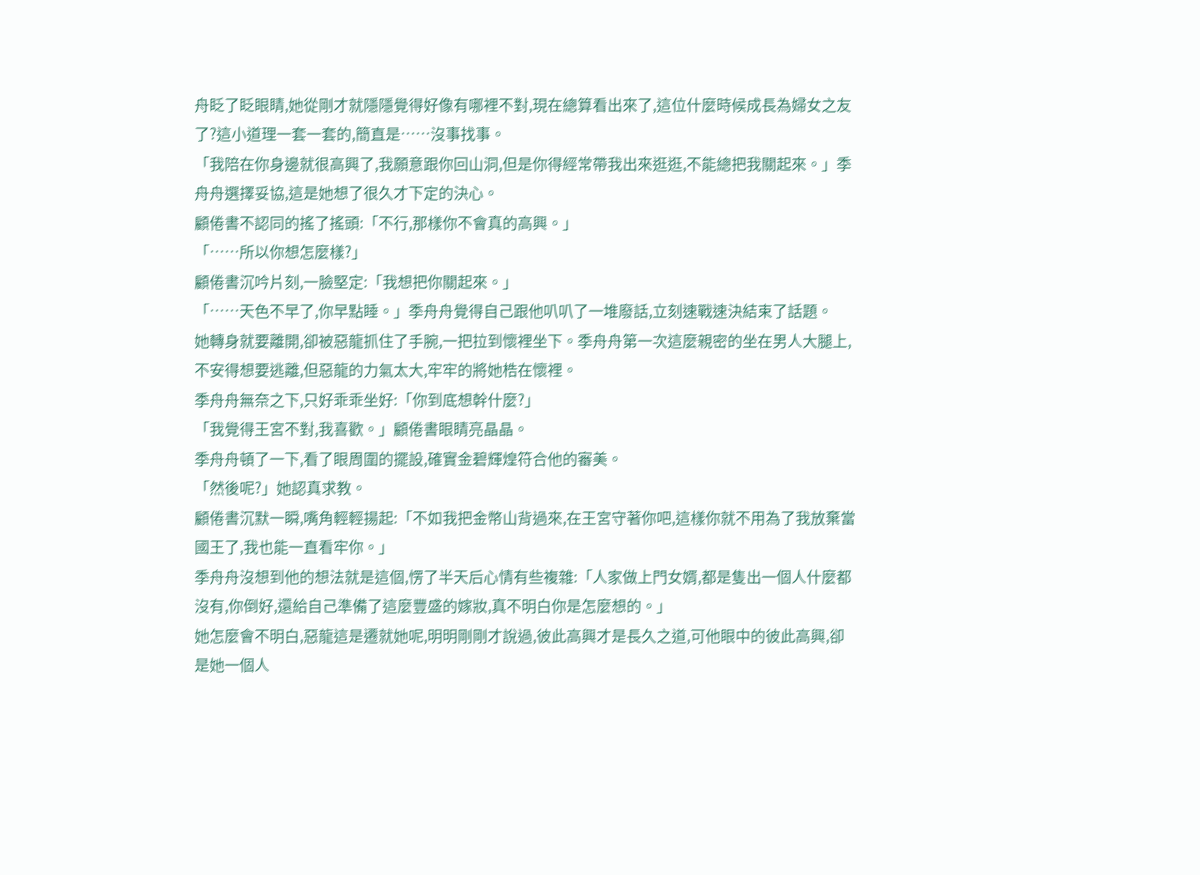舟眨了眨眼睛,她從剛才就隱隱覺得好像有哪裡不對,現在總算看出來了,這位什麼時候成長為婦女之友了?這小道理一套一套的,簡直是……沒事找事。
「我陪在你身邊就很高興了,我願意跟你回山洞,但是你得經常帶我出來逛逛,不能總把我關起來。」季舟舟選擇妥協,這是她想了很久才下定的決心。
顧倦書不認同的搖了搖頭:「不行,那樣你不會真的高興。」
「……所以你想怎麼樣?」
顧倦書沉吟片刻,一臉堅定:「我想把你關起來。」
「……天色不早了,你早點睡。」季舟舟覺得自己跟他叭叭了一堆廢話,立刻速戰速決結束了話題。
她轉身就要離開,卻被惡龍抓住了手腕,一把拉到懷裡坐下。季舟舟第一次這麼親密的坐在男人大腿上,不安得想要逃離,但惡龍的力氣太大,牢牢的將她梏在懷裡。
季舟舟無奈之下,只好乖乖坐好:「你到底想幹什麼?」
「我覺得王宮不對,我喜歡。」顧倦書眼睛亮晶晶。
季舟舟頓了一下,看了眼周圍的擺設,確實金碧輝煌符合他的審美。
「然後呢?」她認真求教。
顧倦書沉默一瞬,嘴角輕輕揚起:「不如我把金幣山背過來,在王宮守著你吧,這樣你就不用為了我放棄當國王了,我也能一直看牢你。」
季舟舟沒想到他的想法就是這個,愣了半天后心情有些複雜:「人家做上門女婿,都是隻出一個人什麼都沒有,你倒好,還給自己準備了這麼豐盛的嫁妝,真不明白你是怎麼想的。」
她怎麼會不明白,惡龍這是遷就她呢,明明剛剛才說過,彼此高興才是長久之道,可他眼中的彼此高興,卻是她一個人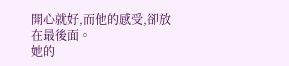開心就好,而他的感受,卻放在最後面。
她的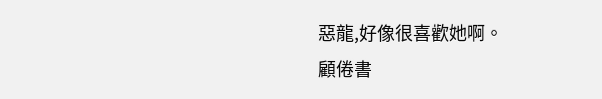惡龍,好像很喜歡她啊。
顧倦書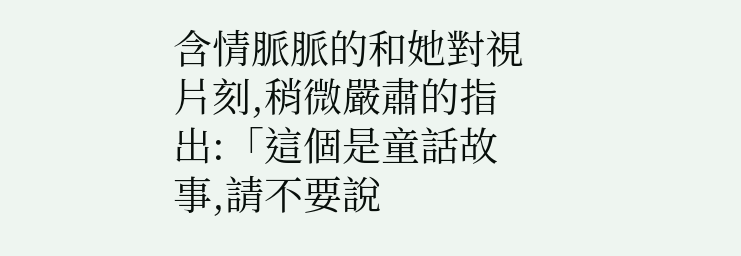含情脈脈的和她對視片刻,稍微嚴肅的指出:「這個是童話故事,請不要說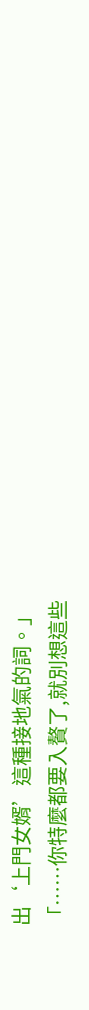出‘上門女婿’這種接地氣的詞。」
「……你特麼都要入贅了,就別想這些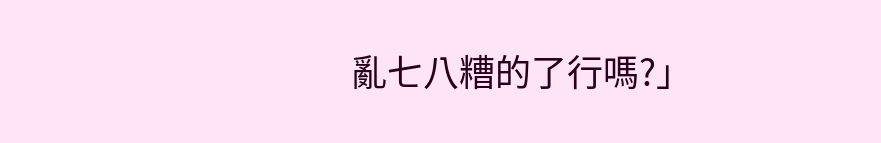亂七八糟的了行嗎?」